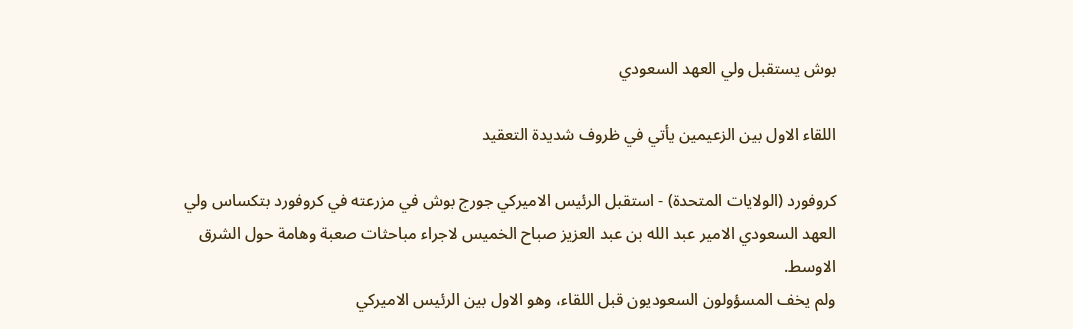بوش يستقبل ولي العهد السعودي

اللقاء الاول بين الزعيمين يأتي في ظروف شديدة التعقيد

كروفورد (الولايات المتحدة) - استقبل الرئيس الاميركي جورج بوش في مزرعته في كروفورد بتكساس ولي العهد السعودي الامير عبد الله بن عبد العزيز صباح الخميس لاجراء مباحثات صعبة وهامة حول الشرق الاوسط.
ولم يخف المسؤولون السعوديون قبل اللقاء، وهو الاول بين الرئيس الاميركي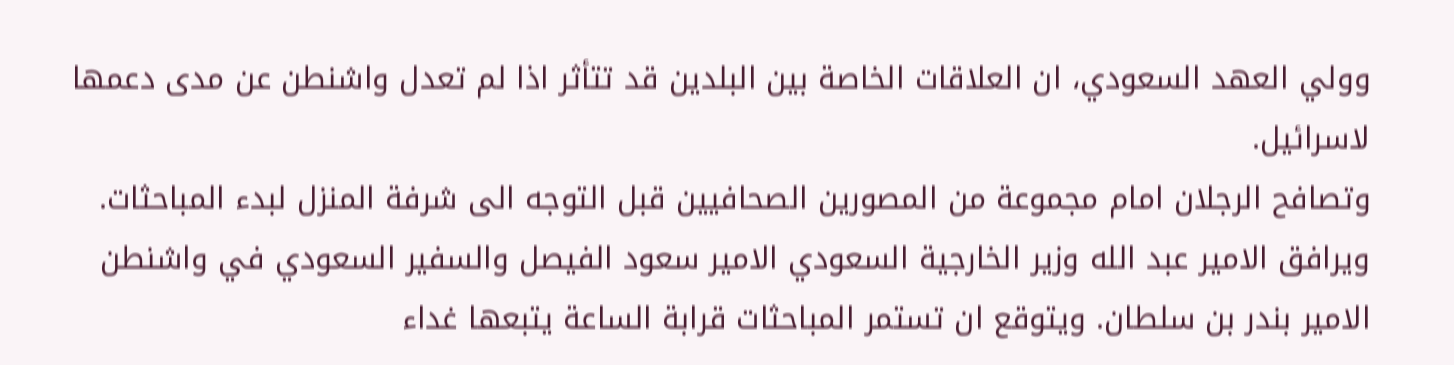وولي العهد السعودي، ان العلاقات الخاصة بين البلدين قد تتأثر اذا لم تعدل واشنطن عن مدى دعمها لاسرائيل.
وتصافح الرجلان امام مجموعة من المصورين الصحافيين قبل التوجه الى شرفة المنزل لبدء المباحثات.
ويرافق الامير عبد الله وزير الخارجية السعودي الامير سعود الفيصل والسفير السعودي في واشنطن الامير بندر بن سلطان. ويتوقع ان تستمر المباحثات قرابة الساعة يتبعها غداء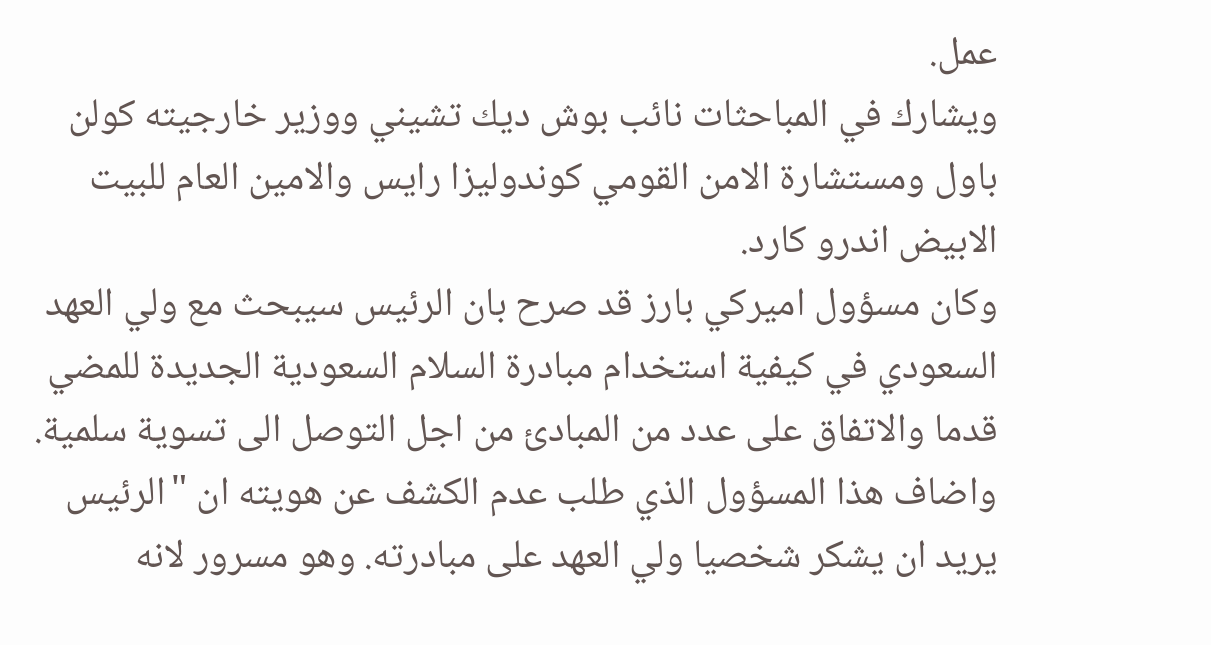عمل.
ويشارك في المباحثات نائب بوش ديك تشيني ووزير خارجيته كولن باول ومستشارة الامن القومي كوندوليزا رايس والامين العام للبيت الابيض اندرو كارد.
وكان مسؤول اميركي بارز قد صرح بان الرئيس سيبحث مع ولي العهد السعودي في كيفية استخدام مبادرة السلام السعودية الجديدة للمضي قدما والاتفاق على عدد من المبادئ من اجل التوصل الى تسوية سلمية.
واضاف هذا المسؤول الذي طلب عدم الكشف عن هويته ان "الرئيس يريد ان يشكر شخصيا ولي العهد على مبادرته. وهو مسرور لانه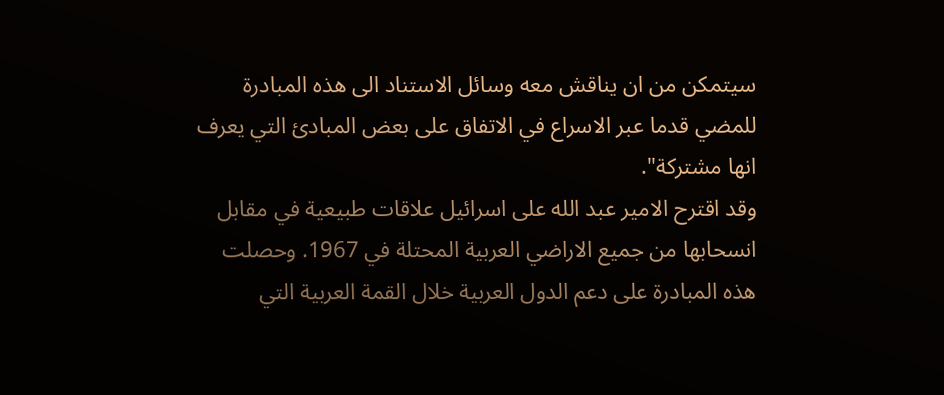سيتمكن من ان يناقش معه وسائل الاستناد الى هذه المبادرة للمضي قدما عبر الاسراع في الاتفاق على بعض المبادئ التي يعرف انها مشتركة".
وقد اقترح الامير عبد الله على اسرائيل علاقات طبيعية في مقابل انسحابها من جميع الاراضي العربية المحتلة في 1967. وحصلت هذه المبادرة على دعم الدول العربية خلال القمة العربية التي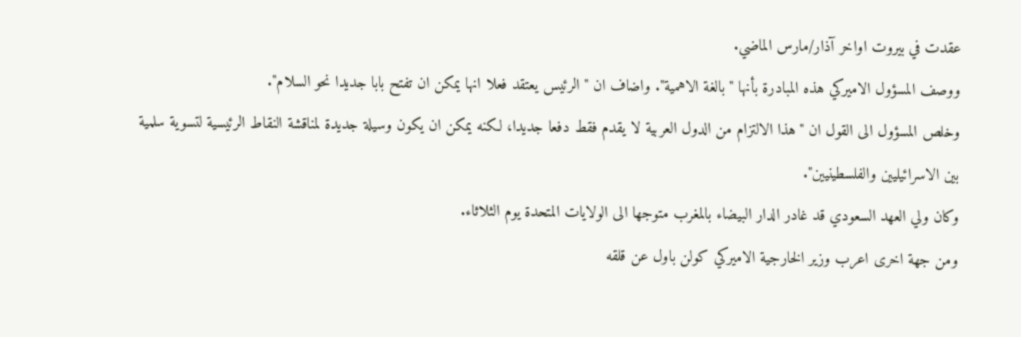عقدت في بيروت اواخر آذار/مارس الماضي.
ووصف المسؤول الاميركي هذه المبادرة بأنها "بالغة الاهمية". واضاف ان "الرئيس يعتقد فعلا انها يمكن ان تفتح بابا جديدا نحو السلام".
وخلص المسؤول الى القول ان "هذا الالتزام من الدول العربية لا يقدم فقط دفعا جديدا، لكنه يمكن ان يكون وسيلة جديدة لمناقشة النقاط الرئيسية لتسوية سلمية بين الاسرائيليين والفلسطينيين".
وكان ولي العهد السعودي قد غادر الدار البيضاء بالمغرب متوجها الى الولايات المتحدة يوم الثلاثاء.
ومن جهة اخرى اعرب وزير الخارجية الاميركي كولن باول عن قلقه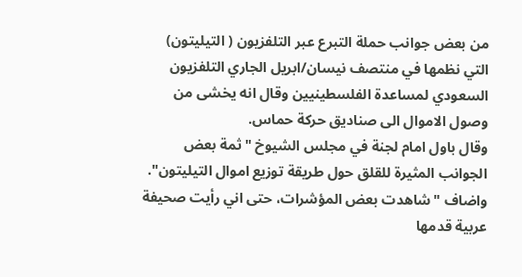من بعض جوانب حملة التبرع عبر التلفزيون ( التيليتون) التي نظمها في منتصف نيسان/ابريل الجاري التلفزيون السعودي لمساعدة الفلسطينيين وقال انه يخشى من وصول الاموال الى صناديق حركة حماس.
وقال باول امام لجنة في مجلس الشيوخ "ثمة بعض الجوانب المثيرة للقلق حول طريقة توزيع اموال التيليتون".
واضاف "شاهدت بعض المؤشرات، حتى اني رأيت صحيفة عربية قدمها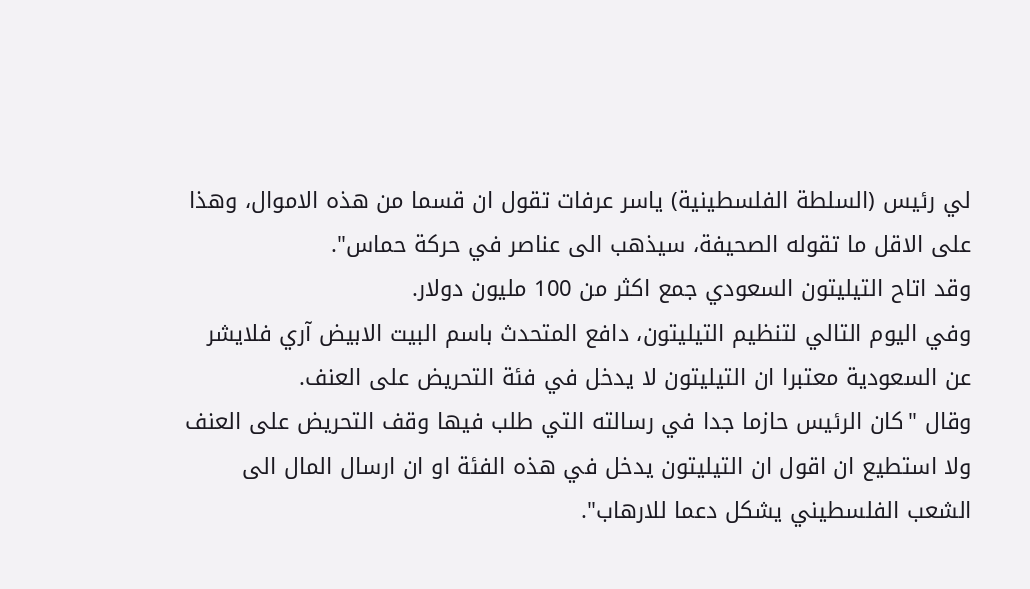لي رئيس (السلطة الفلسطينية) ياسر عرفات تقول ان قسما من هذه الاموال، وهذا على الاقل ما تقوله الصحيفة، سيذهب الى عناصر في حركة حماس".
وقد اتاح التيليتون السعودي جمع اكثر من 100 مليون دولار.
وفي اليوم التالي لتنظيم التيليتون، دافع المتحدث باسم البيت الابيض آري فلايشر عن السعودية معتبرا ان التيليتون لا يدخل في فئة التحريض على العنف.
وقال "كان الرئيس حازما جدا في رسالته التي طلب فيها وقف التحريض على العنف ولا استطيع ان اقول ان التيليتون يدخل في هذه الفئة او ان ارسال المال الى الشعب الفلسطيني يشكل دعما للارهاب".